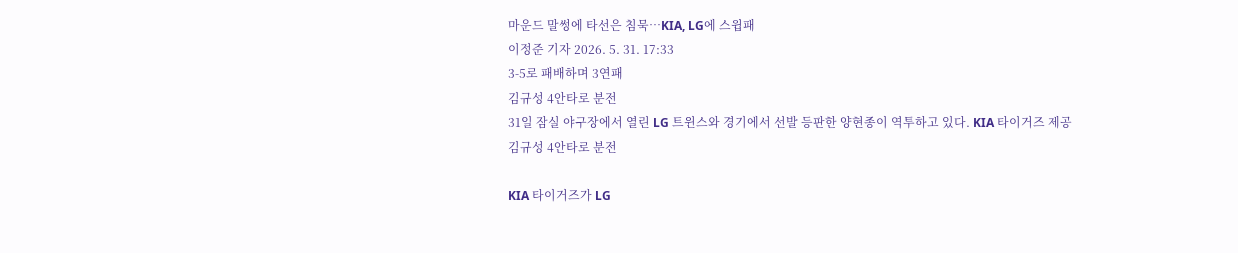마운드 말썽에 타선은 침묵…KIA, LG에 스윕패
이정준 기자 2026. 5. 31. 17:33
3-5로 패배하며 3연패
김규성 4안타로 분전
31일 잠실 야구장에서 열린 LG 트윈스와 경기에서 선발 등판한 양현종이 역투하고 있다. KIA 타이거즈 제공
김규성 4안타로 분전

KIA 타이거즈가 LG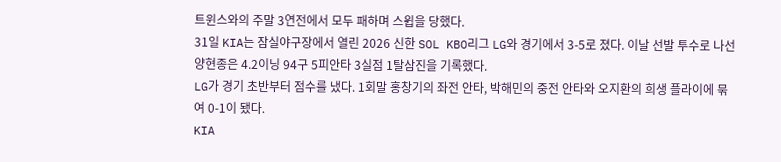트윈스와의 주말 3연전에서 모두 패하며 스윕을 당했다.
31일 KIA는 잠실야구장에서 열린 2026 신한 SOL KBO리그 LG와 경기에서 3-5로 졌다. 이날 선발 투수로 나선 양현종은 4.2이닝 94구 5피안타 3실점 1탈삼진을 기록했다.
LG가 경기 초반부터 점수를 냈다. 1회말 홍창기의 좌전 안타, 박해민의 중전 안타와 오지환의 희생 플라이에 묶여 0-1이 됐다.
KIA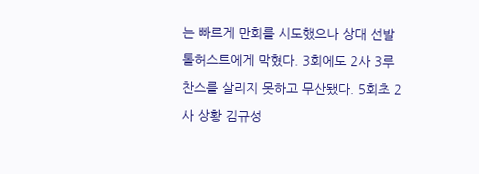는 빠르게 만회를 시도했으나 상대 선발 톨허스트에게 막혔다. 3회에도 2사 3루 찬스를 살리지 못하고 무산됐다. 5회초 2사 상황 김규성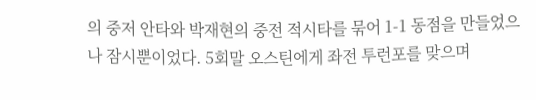의 중저 안타와 박재현의 중전 적시타를 묶어 1-1 동점을 만들었으나 잠시뿐이었다. 5회말 오스틴에게 좌전 투런포를 맞으며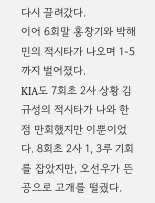다시 끌려갔다.
이어 6회말 홍창기와 박해민의 적시타가 나오며 1-5까지 벌어졌다.
KIA도 7회초 2사 상황 김규성의 적시타가 나와 한 점 만회했지만 이뿐이었다. 8회초 2사 1, 3루 기회를 잡았지만, 오선우가 뜬공으로 고개를 떨궜다.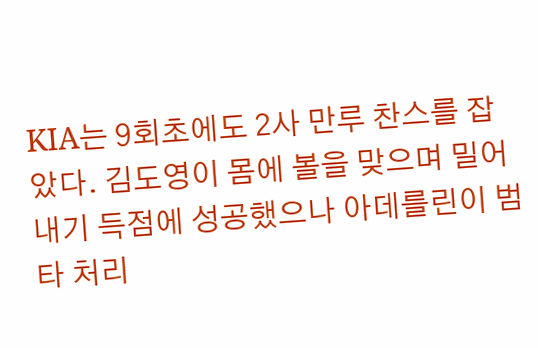KIA는 9회초에도 2사 만루 찬스를 잡았다. 김도영이 몸에 볼을 맞으며 밀어내기 득점에 성공했으나 아데를린이 범타 처리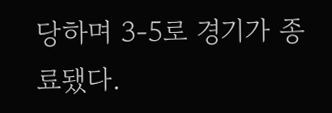당하며 3-5로 경기가 종료됐다.